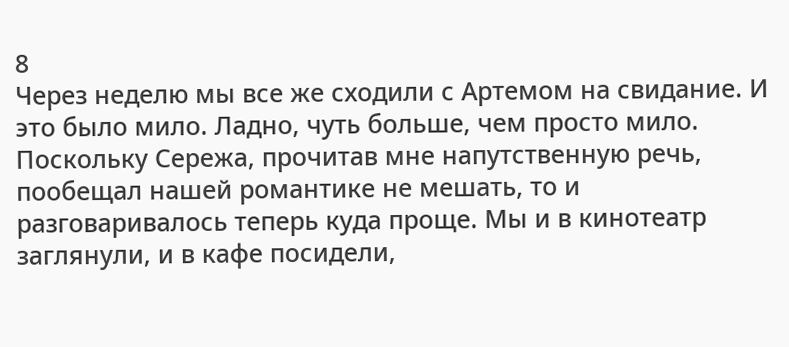8
Через неделю мы все же сходили с Артемом на свидание. И это было мило. Ладно, чуть больше, чем просто мило. Поскольку Сережа, прочитав мне напутственную речь, пообещал нашей романтике не мешать, то и разговаривалось теперь куда проще. Мы и в кинотеатр заглянули, и в кафе посидели,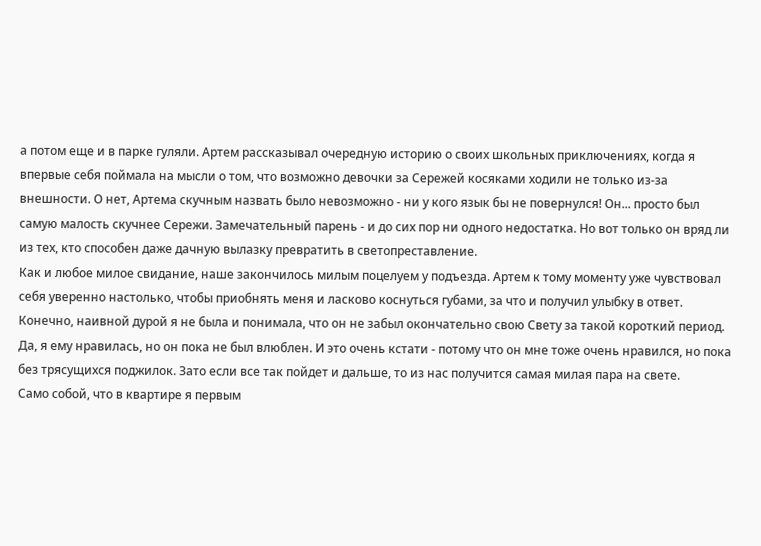а потом еще и в парке гуляли. Артем рассказывал очередную историю о своих школьных приключениях, когда я впервые себя поймала на мысли о том, что возможно девочки за Сережей косяками ходили не только из-за внешности. О нет, Артема скучным назвать было невозможно - ни у кого язык бы не повернулся! Он... просто был самую малость скучнее Сережи. Замечательный парень - и до сих пор ни одного недостатка. Но вот только он вряд ли из тех, кто способен даже дачную вылазку превратить в светопреставление.
Как и любое милое свидание, наше закончилось милым поцелуем у подъезда. Артем к тому моменту уже чувствовал себя уверенно настолько, чтобы приобнять меня и ласково коснуться губами, за что и получил улыбку в ответ. Конечно, наивной дурой я не была и понимала, что он не забыл окончательно свою Свету за такой короткий период. Да, я ему нравилась, но он пока не был влюблен. И это очень кстати - потому что он мне тоже очень нравился, но пока без трясущихся поджилок. Зато если все так пойдет и дальше, то из нас получится самая милая пара на свете.
Само собой, что в квартире я первым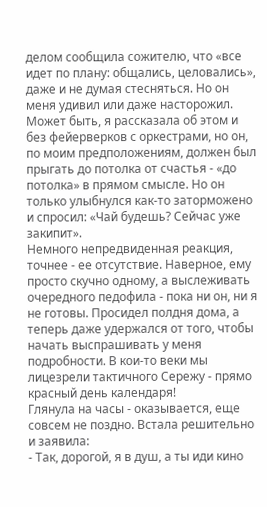делом сообщила сожителю, что «все идет по плану: общались, целовались», даже и не думая стесняться. Но он меня удивил или даже насторожил. Может быть, я рассказала об этом и без фейерверков с оркестрами, но он, по моим предположениям, должен был прыгать до потолка от счастья - «до потолка» в прямом смысле. Но он только улыбнулся как-то заторможено и спросил: «Чай будешь? Сейчас уже закипит».
Немного непредвиденная реакция, точнее - ее отсутствие. Наверное, ему просто скучно одному, а выслеживать очередного педофила - пока ни он, ни я не готовы. Просидел полдня дома, а теперь даже удержался от того, чтобы начать выспрашивать у меня подробности. В кои-то веки мы лицезрели тактичного Сережу - прямо красный день календаря!
Глянула на часы - оказывается, еще совсем не поздно. Встала решительно и заявила:
- Так, дорогой, я в душ, а ты иди кино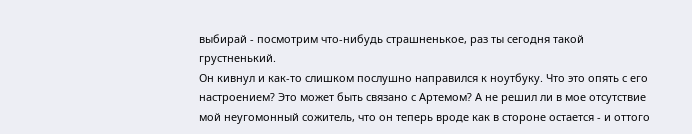выбирай - посмотрим что-нибудь страшненькое, раз ты сегодня такой грустненький.
Он кивнул и как-то слишком послушно направился к ноутбуку. Что это опять с его настроением? Это может быть связано с Артемом? А не решил ли в мое отсутствие мой неугомонный сожитель, что он теперь вроде как в стороне остается - и оттого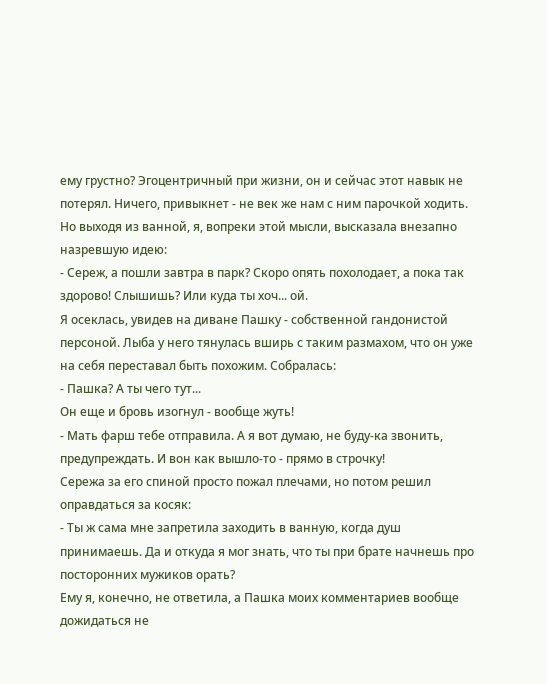ему грустно? Эгоцентричный при жизни, он и сейчас этот навык не потерял. Ничего, привыкнет - не век же нам с ним парочкой ходить. Но выходя из ванной, я, вопреки этой мысли, высказала внезапно назревшую идею:
- Сереж, а пошли завтра в парк? Скоро опять похолодает, а пока так здорово! Слышишь? Или куда ты хоч... ой.
Я осеклась, увидев на диване Пашку - собственной гандонистой персоной. Лыба у него тянулась вширь с таким размахом, что он уже на себя переставал быть похожим. Собралась:
- Пашка? А ты чего тут...
Он еще и бровь изогнул - вообще жуть!
- Мать фарш тебе отправила. А я вот думаю, не буду-ка звонить, предупреждать. И вон как вышло-то - прямо в строчку!
Сережа за его спиной просто пожал плечами, но потом решил оправдаться за косяк:
- Ты ж сама мне запретила заходить в ванную, когда душ принимаешь. Да и откуда я мог знать, что ты при брате начнешь про посторонних мужиков орать?
Ему я, конечно, не ответила, а Пашка моих комментариев вообще дожидаться не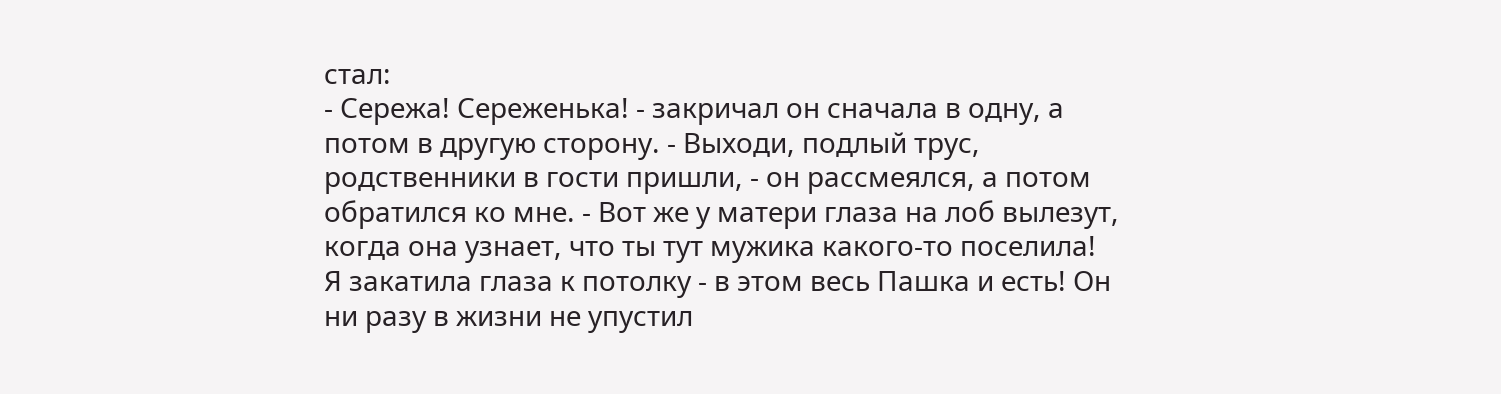стал:
- Сережа! Сереженька! - закричал он сначала в одну, а потом в другую сторону. - Выходи, подлый трус, родственники в гости пришли, - он рассмеялся, а потом обратился ко мне. - Вот же у матери глаза на лоб вылезут, когда она узнает, что ты тут мужика какого-то поселила!
Я закатила глаза к потолку - в этом весь Пашка и есть! Он ни разу в жизни не упустил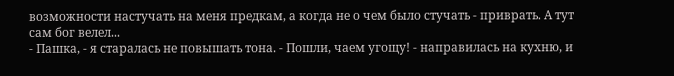возможности настучать на меня предкам, а когда не о чем было стучать - приврать. А тут сам бог велел...
- Пашка, - я старалась не повышать тона. - Пошли, чаем угощу! - направилась на кухню, и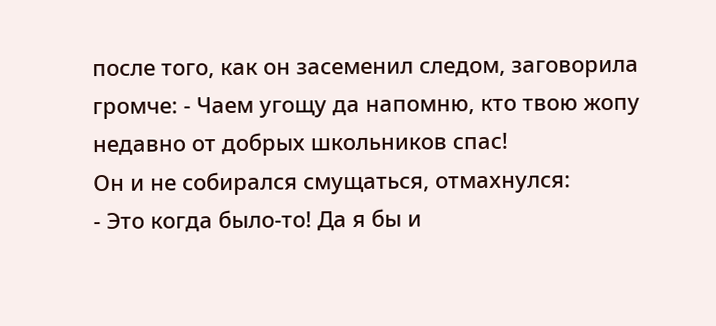после того, как он засеменил следом, заговорила громче: - Чаем угощу да напомню, кто твою жопу недавно от добрых школьников спас!
Он и не собирался смущаться, отмахнулся:
- Это когда было-то! Да я бы и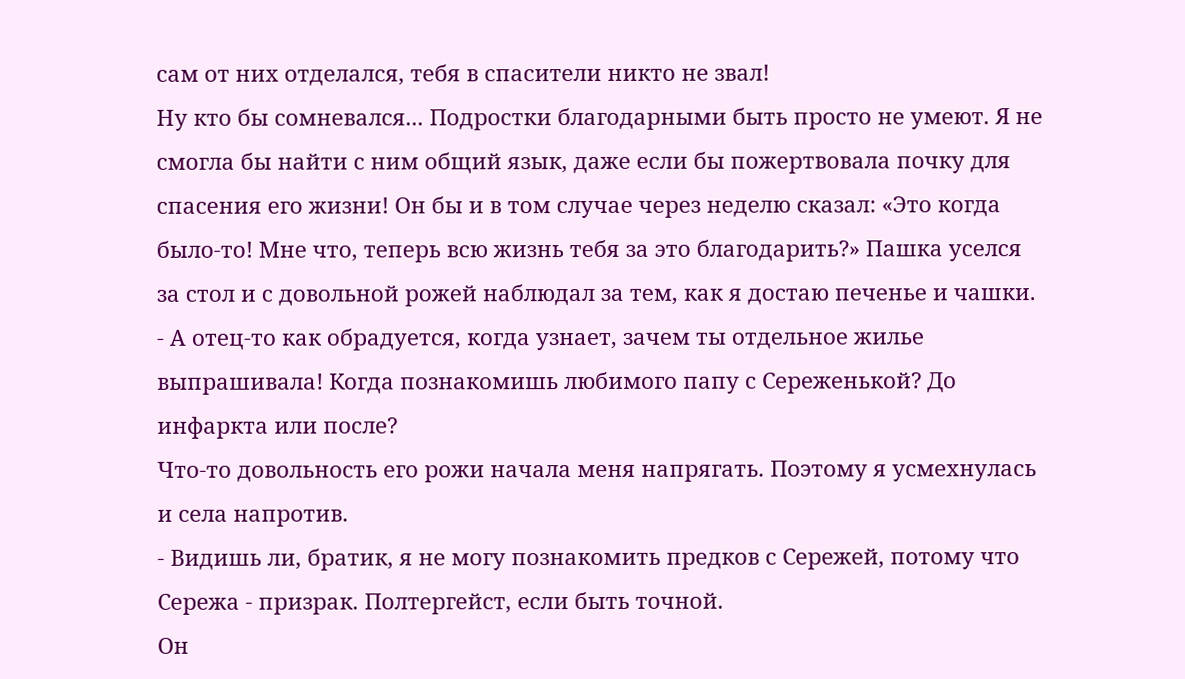сам от них отделался, тебя в спасители никто не звал!
Ну кто бы сомневался... Подростки благодарными быть просто не умеют. Я не смогла бы найти с ним общий язык, даже если бы пожертвовала почку для спасения его жизни! Он бы и в том случае через неделю сказал: «Это когда было-то! Мне что, теперь всю жизнь тебя за это благодарить?» Пашка уселся за стол и с довольной рожей наблюдал за тем, как я достаю печенье и чашки.
- А отец-то как обрадуется, когда узнает, зачем ты отдельное жилье выпрашивала! Когда познакомишь любимого папу с Сереженькой? До инфаркта или после?
Что-то довольность его рожи начала меня напрягать. Поэтому я усмехнулась и села напротив.
- Видишь ли, братик, я не могу познакомить предков с Сережей, потому что Сережа - призрак. Полтергейст, если быть точной.
Он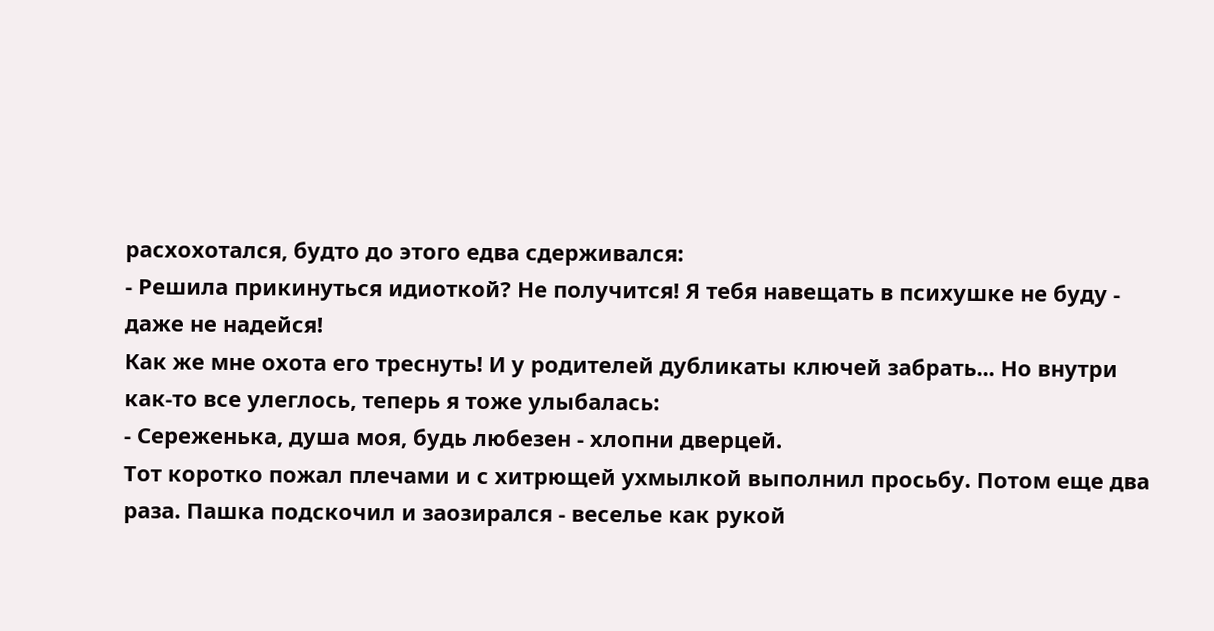расхохотался, будто до этого едва сдерживался:
- Решила прикинуться идиоткой? Не получится! Я тебя навещать в психушке не буду - даже не надейся!
Как же мне охота его треснуть! И у родителей дубликаты ключей забрать... Но внутри как-то все улеглось, теперь я тоже улыбалась:
- Сереженька, душа моя, будь любезен - хлопни дверцей.
Тот коротко пожал плечами и с хитрющей ухмылкой выполнил просьбу. Потом еще два раза. Пашка подскочил и заозирался - веселье как рукой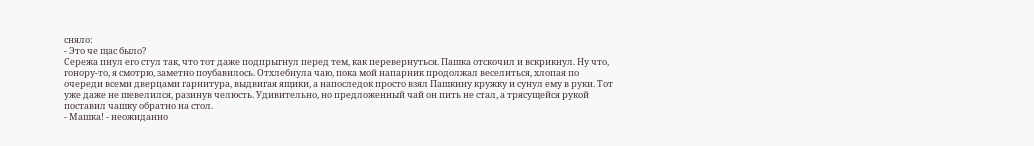сняло:
- Это че щас было?
Сережа пнул его стул так, что тот даже подпрыгнул перед тем, как перевернуться. Пашка отскочил и вскрикнул. Ну что, гонору-то, я смотрю, заметно поубавилось. Отхлебнула чаю, пока мой напарник продолжал веселиться, хлопая по очереди всеми дверцами гарнитура, выдвигая ящики, а напоследок просто взял Пашкину кружку и сунул ему в руки. Тот уже даже не шевелился, разинув челюсть. Удивительно, но предложенный чай он пить не стал, а трясущейся рукой поставил чашку обратно на стол.
- Машка! - неожиданно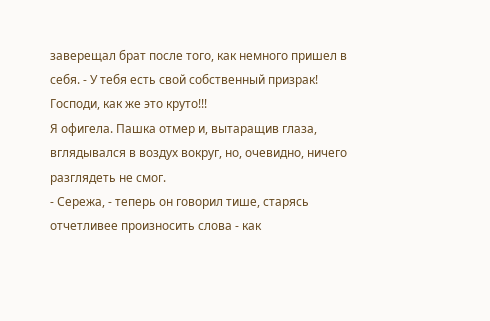заверещал брат после того, как немного пришел в себя. - У тебя есть свой собственный призрак! Господи, как же это круто!!!
Я офигела. Пашка отмер и, вытаращив глаза, вглядывался в воздух вокруг, но, очевидно, ничего разглядеть не смог.
- Сережа, - теперь он говорил тише, старясь отчетливее произносить слова - как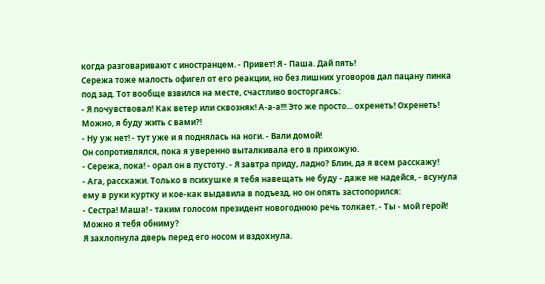когда разговаривают с иностранцем. - Привет! Я - Паша. Дай пять!
Сережа тоже малость офигел от его реакции, но без лишних уговоров дал пацану пинка под зад. Тот вообще взвился на месте, счастливо восторгаясь:
- Я почувствовал! Как ветер или сквозняк! А-а-а!!! Это же просто... охренеть! Охренеть! Можно, я буду жить с вами?!
- Ну уж нет! - тут уже и я поднялась на ноги. - Вали домой!
Он сопротивлялся, пока я уверенно выталкивала его в прихожую.
- Сережа, пока! - орал он в пустоту. - Я завтра приду, ладно? Блин, да я всем расскажу!
- Ага, расскажи. Только в психушке я тебя навещать не буду - даже не надейся, - всунула ему в руки куртку и кое-как выдавила в подъезд, но он опять застопорился:
- Сестра! Маша! - таким голосом президент новогоднюю речь толкает. - Ты - мой герой! Можно я тебя обниму?
Я захлопнула дверь перед его носом и вздохнула.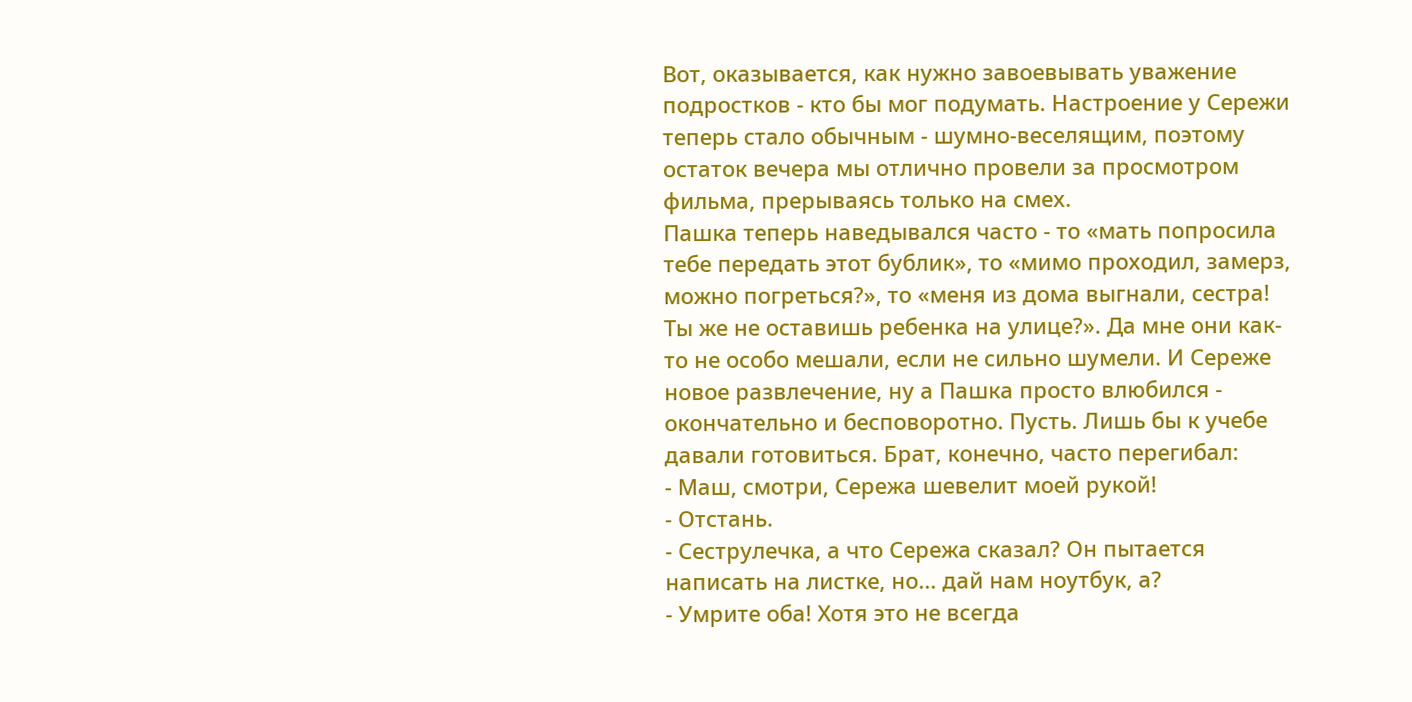Вот, оказывается, как нужно завоевывать уважение подростков - кто бы мог подумать. Настроение у Сережи теперь стало обычным - шумно-веселящим, поэтому остаток вечера мы отлично провели за просмотром фильма, прерываясь только на смех.
Пашка теперь наведывался часто - то «мать попросила тебе передать этот бублик», то «мимо проходил, замерз, можно погреться?», то «меня из дома выгнали, сестра! Ты же не оставишь ребенка на улице?». Да мне они как-то не особо мешали, если не сильно шумели. И Сереже новое развлечение, ну а Пашка просто влюбился - окончательно и бесповоротно. Пусть. Лишь бы к учебе давали готовиться. Брат, конечно, часто перегибал:
- Маш, смотри, Сережа шевелит моей рукой!
- Отстань.
- Сеструлечка, а что Сережа сказал? Он пытается написать на листке, но... дай нам ноутбук, а?
- Умрите оба! Хотя это не всегда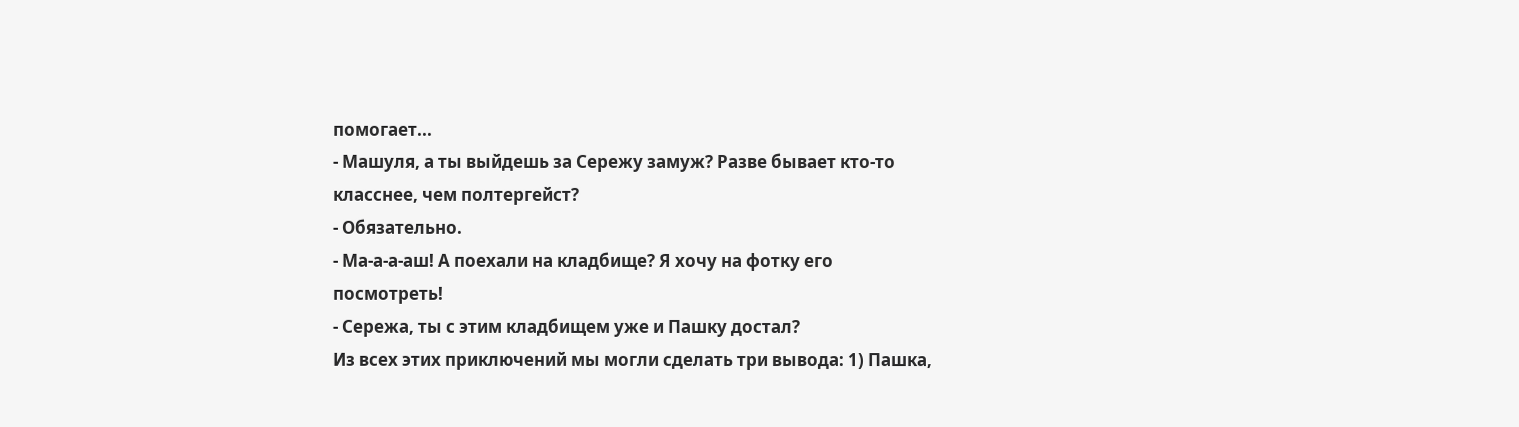помогает...
- Машуля, а ты выйдешь за Сережу замуж? Разве бывает кто-то класснее, чем полтергейст?
- Обязательно.
- Ма-а-а-аш! А поехали на кладбище? Я хочу на фотку его посмотреть!
- Сережа, ты с этим кладбищем уже и Пашку достал?
Из всех этих приключений мы могли сделать три вывода: 1) Пашка,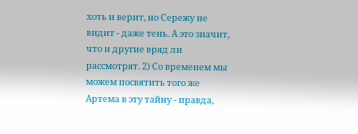хоть и верит, но Сережу не видит - даже тень. А это значит, что и другие вряд ли рассмотрят. 2) Со временем мы можем посвятить того же Артема в эту тайну - правда,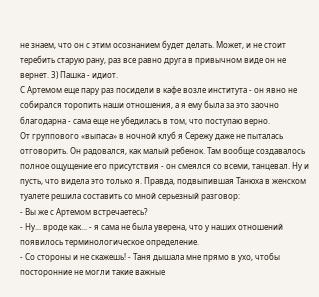не знаем, что он с этим осознанием будет делать. Может, и не стоит теребить старую рану, раз все равно друга в привычном виде он не вернет. 3) Пашка - идиот.
С Артемом еще пару раз посидели в кафе возле института - он явно не собирался торопить наши отношения, а я ему была за это заочно благодарна - сама еще не убедилась в том, что поступаю верно.
От группового «выпаса» в ночной клуб я Сережу даже не пыталась отговорить. Он радовался, как малый ребенок. Там вообще создавалось полное ощущение его присутствия - он смеялся со всеми, танцевал. Ну и пусть, что видела это только я. Правда, подвыпившая Танюха в женском туалете решила составить со мной серьезный разговор:
- Вы же с Артемом встречаетесь?
- Ну... вроде как... - я сама не была уверена, что у наших отношений появилось терминологическое определение.
- Со стороны и не скажешь! - Таня дышала мне прямо в ухо, чтобы посторонние не могли такие важные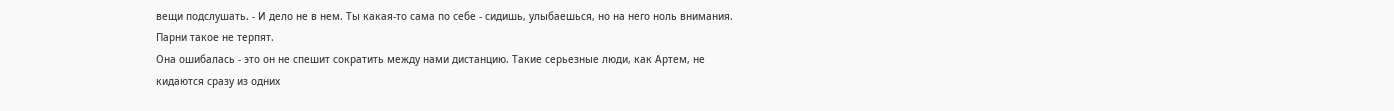вещи подслушать. - И дело не в нем. Ты какая-то сама по себе - сидишь, улыбаешься, но на него ноль внимания. Парни такое не терпят.
Она ошибалась - это он не спешит сократить между нами дистанцию. Такие серьезные люди, как Артем, не кидаются сразу из одних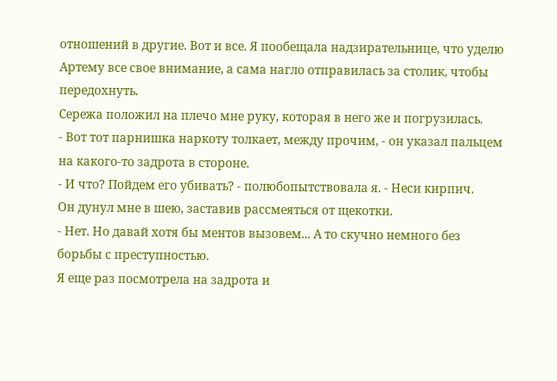отношений в другие. Вот и все. Я пообещала надзирательнице, что уделю Артему все свое внимание, а сама нагло отправилась за столик, чтобы передохнуть.
Сережа положил на плечо мне руку, которая в него же и погрузилась.
- Вот тот парнишка наркоту толкает, между прочим, - он указал пальцем на какого-то задрота в стороне.
- И что? Пойдем его убивать? - полюбопытствовала я. - Неси кирпич.
Он дунул мне в шею, заставив рассмеяться от щекотки.
- Нет. Но давай хотя бы ментов вызовем... А то скучно немного без борьбы с преступностью.
Я еще раз посмотрела на задрота и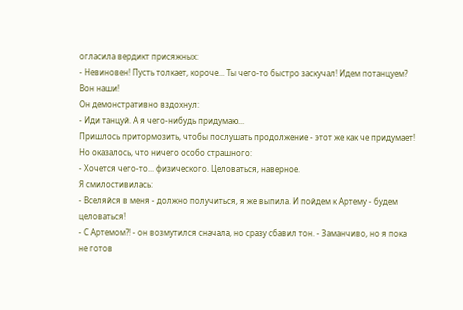огласила вердикт присяжных:
- Невиновен! Пусть толкает, короче... Ты чего-то быстро заскучал! Идем потанцуем? Вон наши!
Он демонстративно вздохнул:
- Иди танцуй. А я чего-нибудь придумаю...
Пришлось притормозить, чтобы послушать продолжение - этот же как че придумает! Но оказалось, что ничего особо страшного:
- Хочется чего-то... физического. Целоваться, наверное.
Я смилостивилась:
- Вселяйся в меня - должно получиться, я же выпила. И пойдем к Артему - будем целоваться!
- С Артемом?! - он возмутился сначала, но сразу сбавил тон. - Заманчиво, но я пока не готов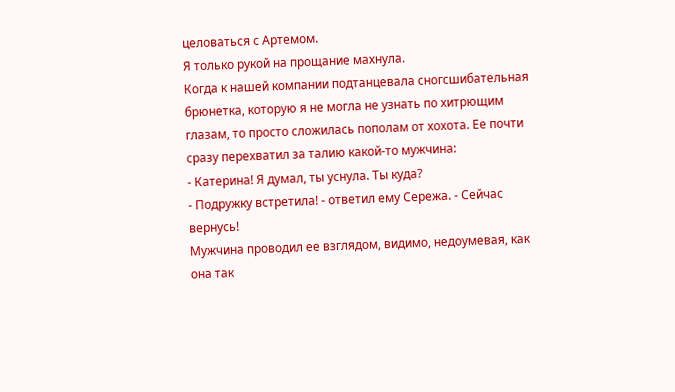целоваться с Артемом.
Я только рукой на прощание махнула.
Когда к нашей компании подтанцевала сногсшибательная брюнетка, которую я не могла не узнать по хитрющим глазам, то просто сложилась пополам от хохота. Ее почти сразу перехватил за талию какой-то мужчина:
- Катерина! Я думал, ты уснула. Ты куда?
- Подружку встретила! - ответил ему Сережа. - Сейчас вернусь!
Мужчина проводил ее взглядом, видимо, недоумевая, как она так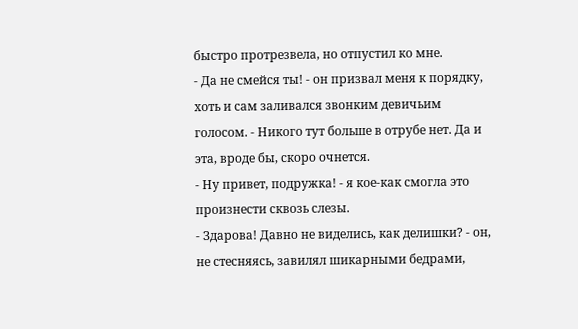быстро протрезвела, но отпустил ко мне.
- Да не смейся ты! - он призвал меня к порядку, хоть и сам заливался звонким девичьим голосом. - Никого тут больше в отрубе нет. Да и эта, вроде бы, скоро очнется.
- Ну привет, подружка! - я кое-как смогла это произнести сквозь слезы.
- Здарова! Давно не виделись, как делишки? - он, не стесняясь, завилял шикарными бедрами,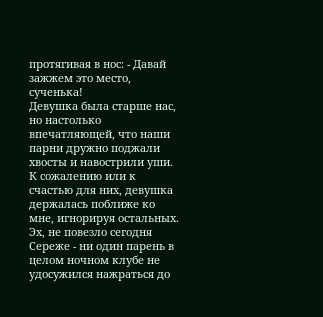протягивая в нос: - Давай зажжем это место, сученька!
Девушка была старше нас, но настолько впечатляющей, что наши парни дружно поджали хвосты и навострили уши. К сожалению или к счастью для них, девушка держалась поближе ко мне, игнорируя остальных. Эх, не повезло сегодня Сереже - ни один парень в целом ночном клубе не удосужился нажраться до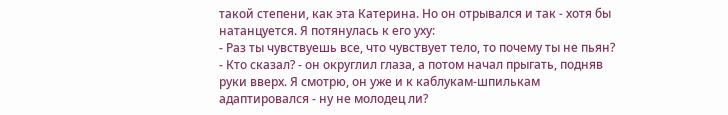такой степени, как эта Катерина. Но он отрывался и так - хотя бы натанцуется. Я потянулась к его уху:
- Раз ты чувствуешь все, что чувствует тело, то почему ты не пьян?
- Кто сказал? - он округлил глаза, а потом начал прыгать, подняв руки вверх. Я смотрю, он уже и к каблукам-шпилькам адаптировался - ну не молодец ли?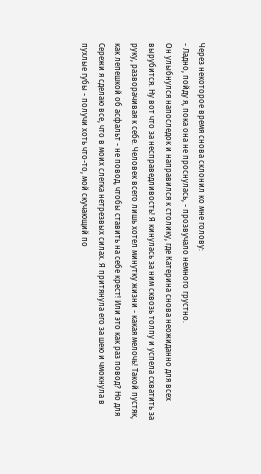Через некоторое время снова склонил ко мне голову:
- Ладно, пойду я, пока она не проснулась, - прозвучало немного грустно.
Он улыбнулся напоследок и направился к столику, где Катерина снова неожиданно для всех вырубится. Ну вот что за несправедливость! Я кинулась за ним сквозь толпу и успела схватить за руку, разворачивая к себе. Человек всего лишь хотел минутку жизни - какая мелочь! Такой пустяк, как лепешкой об асфальт - не повод, чтобы ставить на себе крест! Или это как раз повод? Но для Сережи я сделаю все, что в моих слегка нетрезвых силах. Я притянула его за шею и чмокнула в пухлые губы - получи хоть что-то, мой скучающий по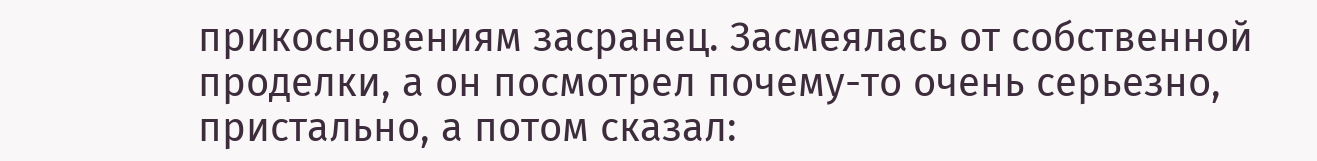прикосновениям засранец. Засмеялась от собственной проделки, а он посмотрел почему-то очень серьезно, пристально, а потом сказал: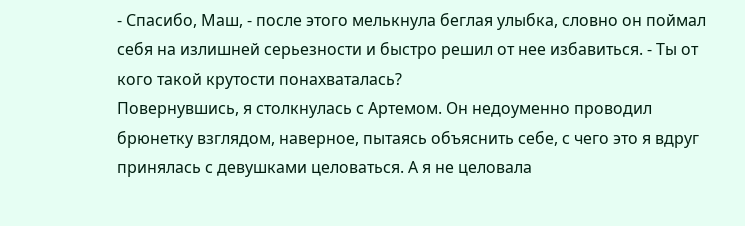- Спасибо, Маш, - после этого мелькнула беглая улыбка, словно он поймал себя на излишней серьезности и быстро решил от нее избавиться. - Ты от кого такой крутости понахваталась?
Повернувшись, я столкнулась с Артемом. Он недоуменно проводил брюнетку взглядом, наверное, пытаясь объяснить себе, с чего это я вдруг принялась с девушками целоваться. А я не целовала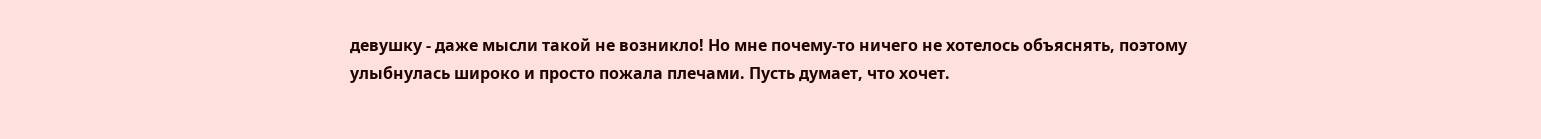девушку - даже мысли такой не возникло! Но мне почему-то ничего не хотелось объяснять, поэтому улыбнулась широко и просто пожала плечами. Пусть думает, что хочет.